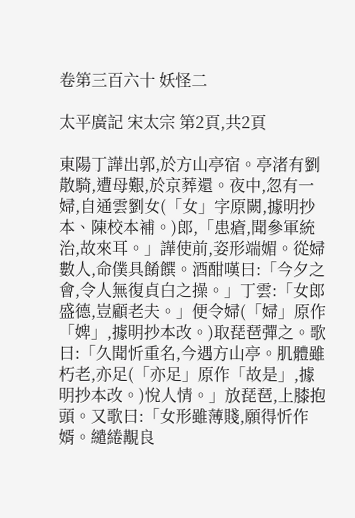卷第三百六十 妖怪二

太平廣記 宋太宗 第2頁,共2頁

東陽丁譁出郭,於方山亭宿。亭渚有劉散騎,遭母艱,於京葬還。夜中,忽有一婦,自通雲劉女(「女」字原闕,據明抄本、陳校本補。)郎,「患瘡,聞參軍統治,故來耳。」譁使前,姿形端媚。從婦數人,命僕具餚饌。酒酣嘆曰:「今夕之會,令人無復貞白之操。」丁雲:「女郎盛德,豈顧老夫。」便令婦(「婦」原作「婢」,據明抄本改。)取琵琶彈之。歌曰:「久聞忻重名,今遇方山亭。肌體雖朽老,亦足(「亦足」原作「故是」,據明抄本改。)悅人情。」放琵琶,上膝抱頭。又歌曰:「女形雖薄賤,願得忻作婿。繾綣覯良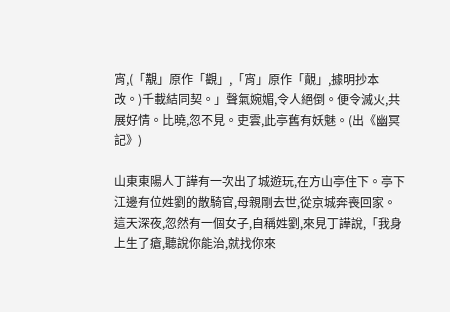宵,(「覯」原作「觀」,「宵」原作「覿」,據明抄本改。)千載結同契。」聲氣婉媚,令人絕倒。便令滅火,共展好情。比曉,忽不見。吏雲,此亭舊有妖魅。(出《幽冥記》)

山東東陽人丁譁有一次出了城遊玩,在方山亭住下。亭下江邊有位姓劉的散騎官,母親剛去世,從京城奔喪回家。這天深夜,忽然有一個女子,自稱姓劉,來見丁譁說,「我身上生了瘡,聽說你能治,就找你來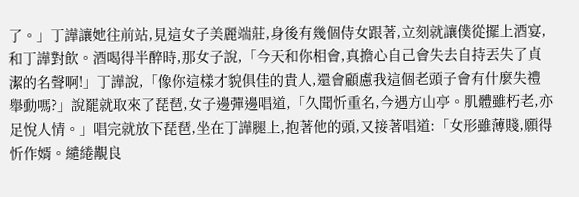了。」丁譁讓她往前站,見這女子美麗端莊,身後有幾個侍女跟著,立刻就讓僕從擺上酒宴,和丁譁對飲。酒喝得半醉時,那女子說,「今天和你相會,真擔心自己會失去自持丟失了貞潔的名聲啊!」丁譁說,「像你這樣才貌俱佳的貴人,還會顧慮我這個老頭子會有什麼失禮舉動嗎?」說罷就取來了琵琶,女子邊彈邊唱道,「久聞忻重名,今遇方山亭。肌體雖朽老,亦足悅人情。」唱完就放下琵琶,坐在丁譁腿上,抱著他的頭,又接著唱道:「女形雖薄賤,願得忻作婿。繾綣覯良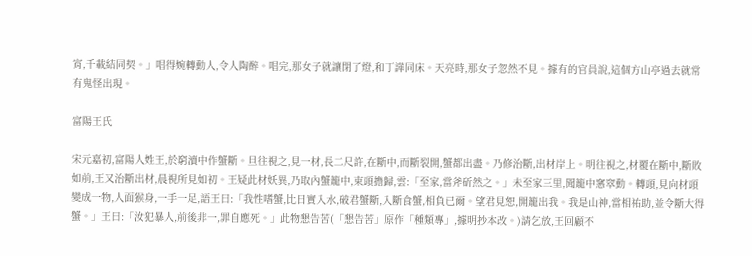宵,千載結同契。」唱得婉轉動人,令人陶醉。唱完,那女子就讓閉了燈,和丁譁同床。天亮時,那女子忽然不見。據有的官員說,這個方山亭過去就常有鬼怪出現。

富陽王氏

宋元嘉初,富陽人姓王,於窮瀆中作蟹斷。旦往視之,見一材,長二尺許,在斷中,而斷裂開,蟹都出盡。乃修治斷,出材岸上。明往視之,材覆在斷中,斷敗如前,王又治斷出材,晨視所見如初。王疑此材妖異,乃取內蟹籠中,束頭擔歸,雲:「至家,當斧斫然之。」未至家三里,聞籠中窸窣動。轉頭,見向材頭變成一物,人面猴身,一手一足,語王曰:「我性嗜蟹,比日實入水,破君蟹斷,入斷食蟹,相負已爾。望君見恕,開籠出我。我是山神,當相祐助,並令斷大得蟹。」王曰:「汝犯暴人,前後非一,罪自應死。」此物懇告苦(「懇告苦」原作「種類專」,據明抄本改。)請乞放,王回顧不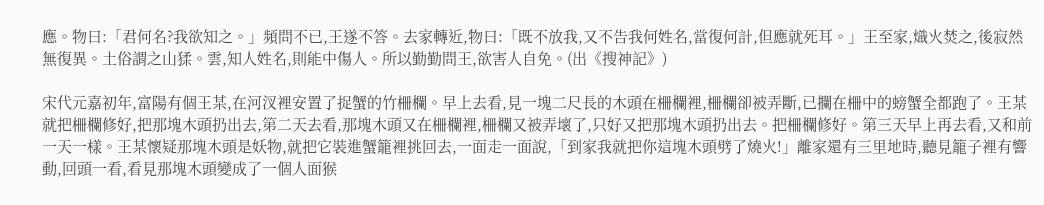應。物曰:「君何名?我欲知之。」頻問不已,王遂不答。去家轉近,物曰:「既不放我,又不告我何姓名,當復何計,但應就死耳。」王至家,熾火焚之,後寂然無復異。土俗謂之山猱。雲,知人姓名,則能中傷人。所以勤勤問王,欲害人自免。(出《搜神記》)

宋代元嘉初年,富陽有個王某,在河汊裡安置了捉蟹的竹柵欄。早上去看,見一塊二尺長的木頭在柵欄裡,柵欄卻被弄斷,已攔在柵中的螃蟹全都跑了。王某就把柵欄修好,把那塊木頭扔出去,第二天去看,那塊木頭又在柵欄裡,柵欄又被弄壞了,只好又把那塊木頭扔出去。把柵欄修好。第三天早上再去看,又和前一天一樣。王某懷疑那塊木頭是妖物,就把它裝進蟹籠裡挑回去,一面走一面說,「到家我就把你這塊木頭劈了燒火!」離家還有三里地時,聽見籠子裡有響動,回頭一看,看見那塊木頭變成了一個人面猴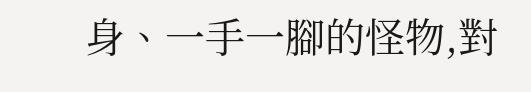身、一手一腳的怪物,對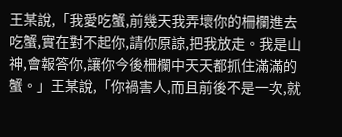王某說,「我愛吃蟹,前幾天我弄壞你的柵欄進去吃蟹,實在對不起你,請你原諒,把我放走。我是山神,會報答你,讓你今後柵欄中天天都抓住滿滿的蟹。」王某說,「你禍害人,而且前後不是一次,就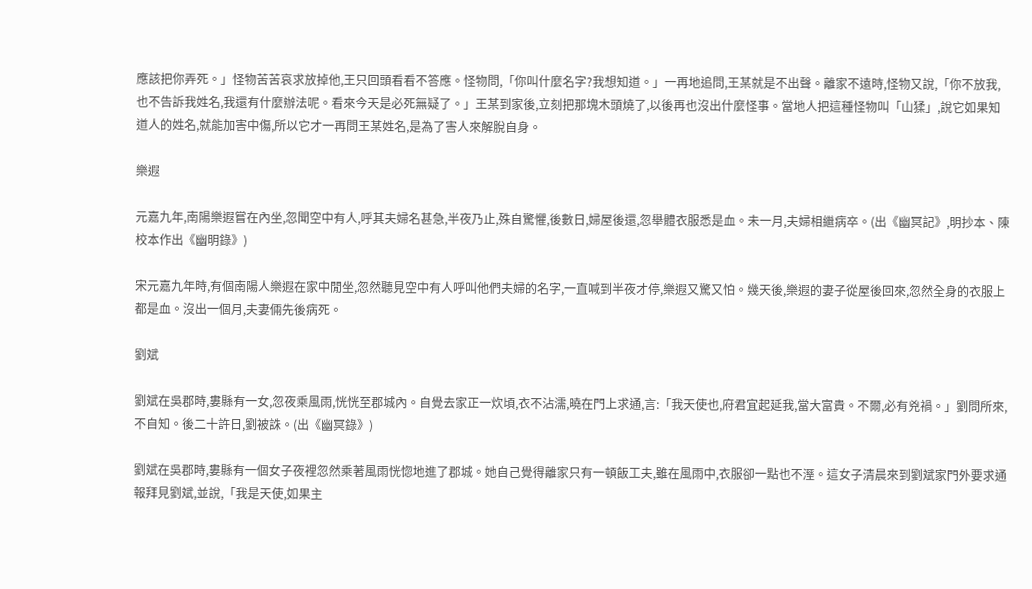應該把你弄死。」怪物苦苦哀求放掉他,王只回頭看看不答應。怪物問,「你叫什麼名字?我想知道。」一再地追問,王某就是不出聲。離家不遠時,怪物又說,「你不放我,也不告訴我姓名,我還有什麼辦法呢。看來今天是必死無疑了。」王某到家後,立刻把那塊木頭燒了,以後再也沒出什麼怪事。當地人把這種怪物叫「山猱」,說它如果知道人的姓名,就能加害中傷,所以它才一再問王某姓名,是為了害人來解脫自身。

樂遐

元嘉九年,南陽樂遐嘗在內坐,忽聞空中有人,呼其夫婦名甚急,半夜乃止,殊自驚懼,後數日,婦屋後還,忽舉體衣服悉是血。未一月,夫婦相繼病卒。(出《幽冥記》,明抄本、陳校本作出《幽明錄》)

宋元嘉九年時,有個南陽人樂遐在家中閒坐,忽然聽見空中有人呼叫他們夫婦的名字,一直喊到半夜才停,樂遐又驚又怕。幾天後,樂遐的妻子從屋後回來,忽然全身的衣服上都是血。沒出一個月,夫妻倆先後病死。

劉斌

劉斌在吳郡時,婁縣有一女,忽夜乘風雨,恍恍至郡城內。自覺去家正一炊頃,衣不沾濡,曉在門上求通,言:「我天使也,府君宜起延我,當大富貴。不爾,必有兇禍。」劉問所來,不自知。後二十許日,劉被誅。(出《幽冥錄》)

劉斌在吳郡時,婁縣有一個女子夜裡忽然乘著風雨恍惚地進了郡城。她自己覺得離家只有一頓飯工夫,雖在風雨中,衣服卻一點也不溼。這女子清晨來到劉斌家門外要求通報拜見劉斌,並說,「我是天使,如果主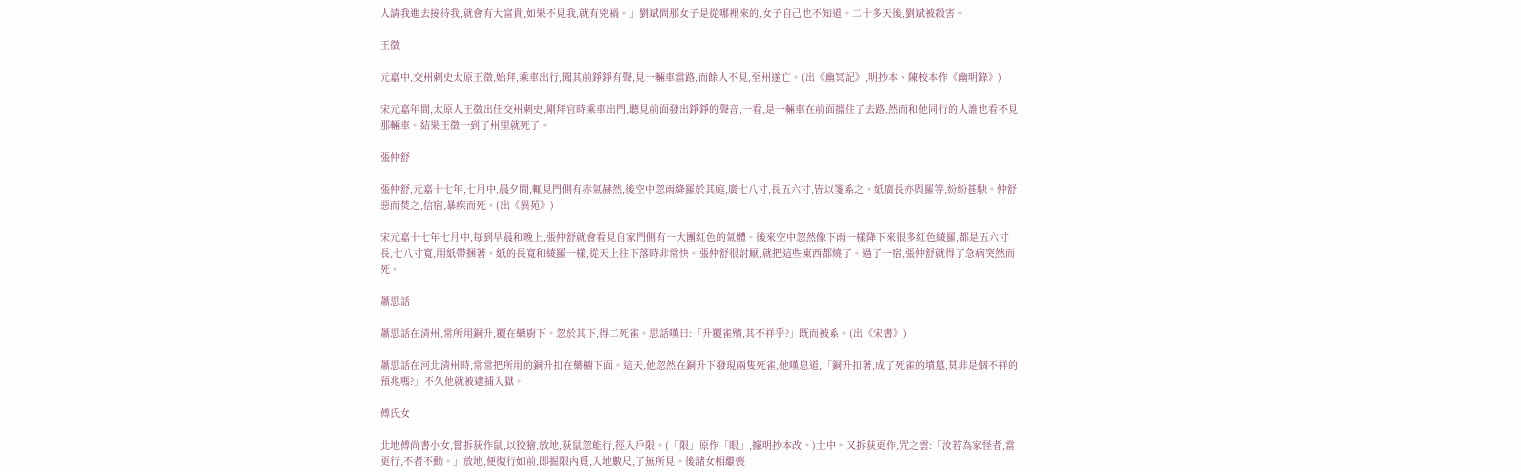人請我進去接待我,就會有大富貴,如果不見我,就有兇禍。」劉斌問那女子是從哪裡來的,女子自己也不知道。二十多天後,劉斌被殺害。

王徵

元嘉中,交州刺史太原王徵,始拜,乘車出行,聞其前錚錚有聲,見一輛車當路,而餘人不見,至州遂亡。(出《幽冥記》,明抄本、陳校本作《幽明錄》)

宋元嘉年間,太原人王徵出任交州刺史,剛拜官時乘車出門,聽見前面發出錚錚的聲音,一看,是一輛車在前面擋住了去路,然而和他同行的人誰也看不見那輛車。結果王徵一到了州里就死了。

張仲舒

張仲舒,元嘉十七年,七月中,晨夕間,輒見門側有赤氣赫然,後空中忽雨絳羅於其庭,廣七八寸,長五六寸,皆以箋系之。紙廣長亦與羅等,紛紛甚駃。仲舒惡而焚之,信宿,暴疾而死。(出《異苑》)

宋元嘉十七年七月中,每到早晨和晚上,張仲舒就會看見自家門側有一大團紅色的氣體。後來空中忽然像下雨一樣降下來很多紅色綾羅,都是五六寸長,七八寸寬,用紙帶捆著。紙的長寬和綾羅一樣,從天上往下落時非常快。張仲舒很討厭,就把這些東西都燒了。過了一宿,張仲舒就得了急病突然而死。

蕭思話

蕭思話在清州,常所用銅升,覆在藥廚下。忽於其下,得二死雀。思話嘆曰:「升覆雀殯,其不祥乎?」既而被系。(出《宋書》)

蕭思話在河北清州時,常常把所用的銅升扣在藥櫥下面。這天,他忽然在銅升下發現兩隻死雀,他嘆息道,「銅升扣著,成了死雀的墳墓,莫非是個不祥的預兆嗎?」不久他就被逮捕入獄。

傅氏女

北地傅尚書小女,嘗拆荻作鼠,以狡獪,放地,荻鼠忽能行,徑入戶限。(「限」原作「眼」,據明抄本改。)土中。又拆荻更作,咒之雲:「汝若為家怪者,當更行,不者不動。」放地,便復行如前,即掘限內覓,入地數尺,了無所見。後諸女相繼喪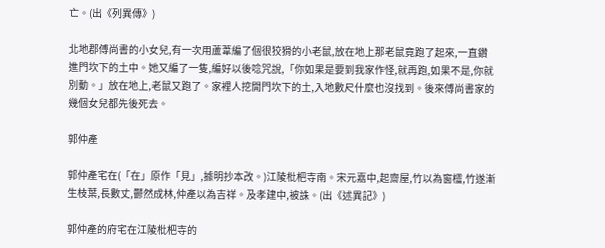亡。(出《列異傳》)

北地郡傅尚書的小女兒,有一次用蘆葦編了個很狡猾的小老鼠,放在地上那老鼠竟跑了起來,一直鑽進門坎下的土中。她又編了一隻,編好以後唸咒說,「你如果是要到我家作怪,就再跑,如果不是,你就別動。」放在地上,老鼠又跑了。家裡人挖開門坎下的土,入地數尺什麼也沒找到。後來傅尚書家的幾個女兒都先後死去。

郭仲產

郭仲產宅在(「在」原作「見」,據明抄本改。)江陵枇杷寺南。宋元嘉中,起齋屋,竹以為窗欞,竹遂漸生枝葉,長數丈,鬱然成林,仲產以為吉祥。及孝建中,被誅。(出《述異記》)

郭仲產的府宅在江陵枇杷寺的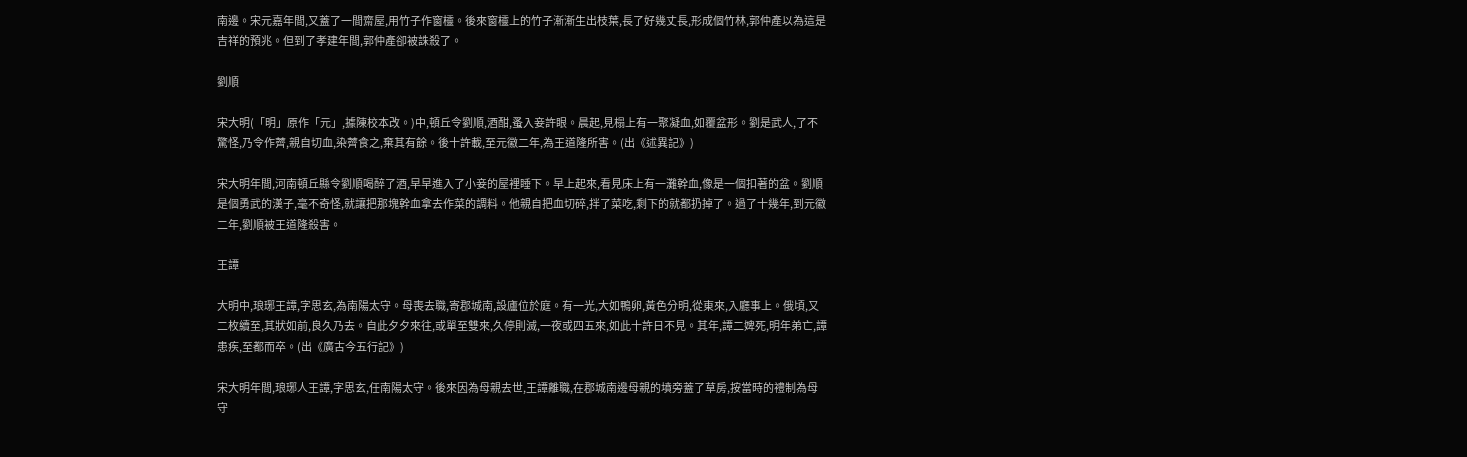南邊。宋元嘉年間,又蓋了一間齋屋,用竹子作窗欞。後來窗欞上的竹子漸漸生出枝葉,長了好幾丈長,形成個竹林,郭仲產以為這是吉祥的預兆。但到了孝建年間,郭仲產卻被誅殺了。

劉順

宋大明(「明」原作「元」,據陳校本改。)中,頓丘令劉順,酒酣,蚤入妾許眼。晨起,見榻上有一聚凝血,如覆盆形。劉是武人,了不驚怪,乃令作薺,親自切血,染薺食之,棄其有餘。後十許載,至元徽二年,為王道隆所害。(出《述異記》)

宋大明年間,河南頓丘縣令劉順喝醉了酒,早早進入了小妾的屋裡睡下。早上起來,看見床上有一灘幹血,像是一個扣著的盆。劉順是個勇武的漢子,毫不奇怪,就讓把那塊幹血拿去作菜的調料。他親自把血切碎,拌了菜吃,剩下的就都扔掉了。過了十幾年,到元徽二年,劉順被王道隆殺害。

王譚

大明中,琅琊王譚,字思玄,為南陽太守。母喪去職,寄郡城南,設廬位於庭。有一光,大如鴨卵,黃色分明,從東來,入廳事上。俄頃,又二枚續至,其狀如前,良久乃去。自此夕夕來往,或單至雙來,久停則滅,一夜或四五來,如此十許日不見。其年,譚二婢死,明年弟亡,譚患疾,至都而卒。(出《廣古今五行記》)

宋大明年間,琅琊人王譚,字思玄,任南陽太守。後來因為母親去世,王譚離職,在郡城南邊母親的墳旁蓋了草房,按當時的禮制為母守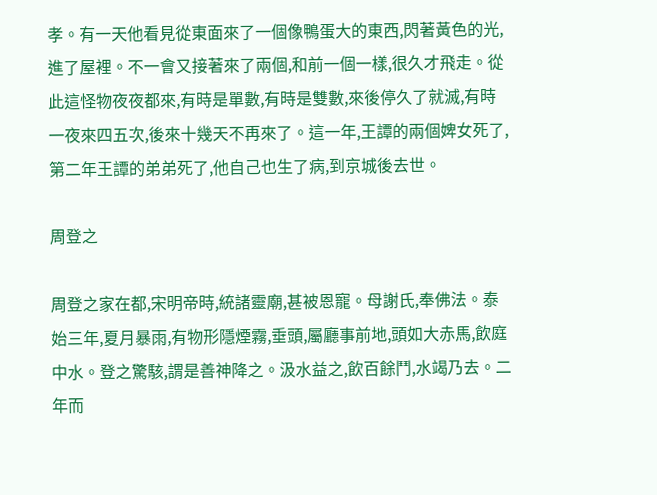孝。有一天他看見從東面來了一個像鴨蛋大的東西,閃著黃色的光,進了屋裡。不一會又接著來了兩個,和前一個一樣,很久才飛走。從此這怪物夜夜都來,有時是單數,有時是雙數,來後停久了就滅,有時一夜來四五次,後來十幾天不再來了。這一年,王譚的兩個婢女死了,第二年王譚的弟弟死了,他自己也生了病,到京城後去世。

周登之

周登之家在都,宋明帝時,統諸靈廟,甚被恩寵。母謝氏,奉佛法。泰始三年,夏月暴雨,有物形隱煙霧,垂頭,屬廳事前地,頭如大赤馬,飲庭中水。登之驚駭,謂是善神降之。汲水益之,飲百餘鬥,水竭乃去。二年而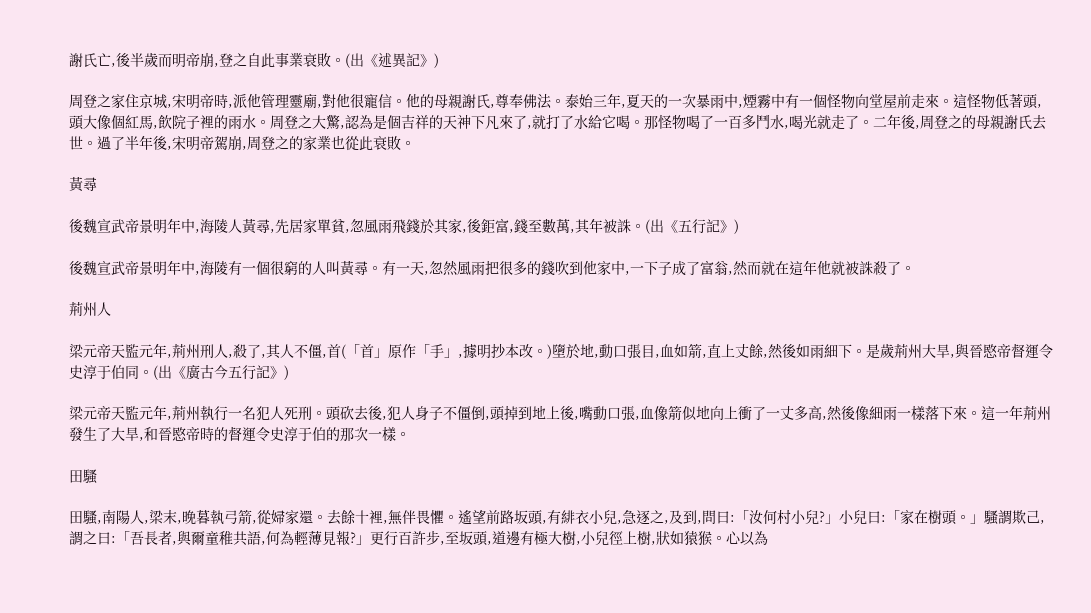謝氏亡,後半歲而明帝崩,登之自此事業衰敗。(出《述異記》)

周登之家住京城,宋明帝時,派他管理靈廟,對他很寵信。他的母親謝氏,尊奉佛法。泰始三年,夏天的一次暴雨中,煙霧中有一個怪物向堂屋前走來。這怪物低著頭,頭大像個紅馬,飲院子裡的雨水。周登之大驚,認為是個吉祥的天神下凡來了,就打了水給它喝。那怪物喝了一百多鬥水,喝光就走了。二年後,周登之的母親謝氏去世。過了半年後,宋明帝駕崩,周登之的家業也從此衰敗。

黃尋

後魏宣武帝景明年中,海陵人黃尋,先居家單貧,忽風雨飛錢於其家,後鉅富,錢至數萬,其年被誅。(出《五行記》)

後魏宣武帝景明年中,海陵有一個很窮的人叫黃尋。有一天,忽然風雨把很多的錢吹到他家中,一下子成了富翁,然而就在這年他就被誅殺了。

荊州人

梁元帝天監元年,荊州刑人,殺了,其人不僵,首(「首」原作「手」,據明抄本改。)墮於地,動口張目,血如箭,直上丈餘,然後如雨細下。是歲荊州大旱,與晉愍帝督運令史淳于伯同。(出《廣古今五行記》)

梁元帝天監元年,荊州執行一名犯人死刑。頭砍去後,犯人身子不僵倒,頭掉到地上後,嘴動口張,血像箭似地向上衝了一丈多高,然後像細雨一樣落下來。這一年荊州發生了大旱,和晉愍帝時的督運令史淳于伯的那次一樣。

田騷

田騷,南陽人,梁末,晚暮執弓箭,從婦家還。去餘十裡,無伴畏懼。遙望前路坂頭,有緋衣小兒,急逐之,及到,問曰:「汝何村小兒?」小兒曰:「家在樹頭。」騷謂欺己,謂之曰:「吾長者,與爾童稚共語,何為輕薄見報?」更行百許步,至坂頭,道邊有極大樹,小兒徑上樹,狀如猿猴。心以為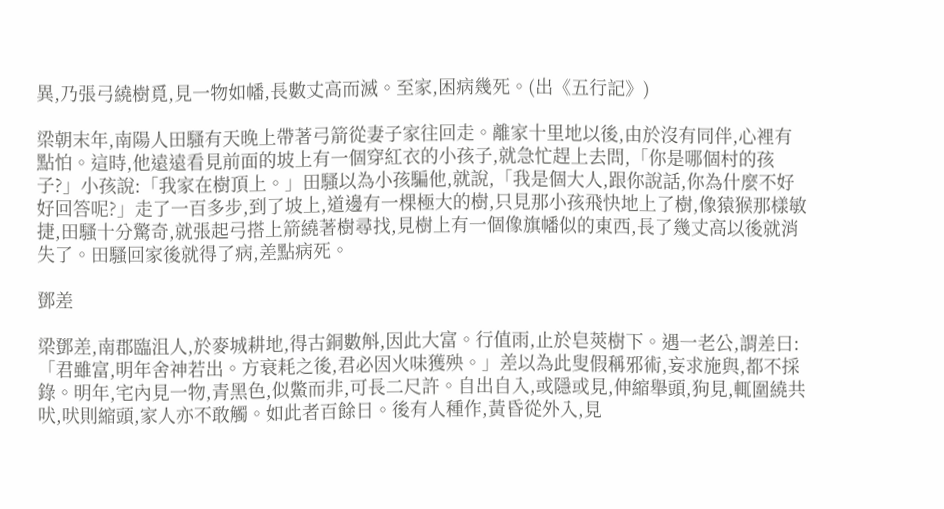異,乃張弓繞樹覓,見一物如幡,長數丈高而滅。至家,困病幾死。(出《五行記》)

梁朝末年,南陽人田騷有天晚上帶著弓箭從妻子家往回走。離家十里地以後,由於沒有同伴,心裡有點怕。這時,他遠遠看見前面的坡上有一個穿紅衣的小孩子,就急忙趕上去問,「你是哪個村的孩子?」小孩說:「我家在樹頂上。」田騷以為小孩騙他,就說,「我是個大人,跟你說話,你為什麼不好好回答呢?」走了一百多步,到了坡上,道邊有一棵極大的樹,只見那小孩飛快地上了樹,像猿猴那樣敏捷,田騷十分驚奇,就張起弓搭上箭繞著樹尋找,見樹上有一個像旗幡似的東西,長了幾丈高以後就消失了。田騷回家後就得了病,差點病死。

鄧差

梁鄧差,南郡臨沮人,於麥城耕地,得古銅數斛,因此大富。行值雨,止於皂莢樹下。遇一老公,謂差曰:「君雖富,明年舍神若出。方衰耗之後,君必因火味獲殃。」差以為此叟假稱邪術,妄求施與,都不採錄。明年,宅內見一物,青黑色,似鱉而非,可長二尺許。自出自入,或隱或見,伸縮舉頭,狗見,輒圍繞共吠,吠則縮頭,家人亦不敢觸。如此者百餘日。後有人種作,黃昏從外入,見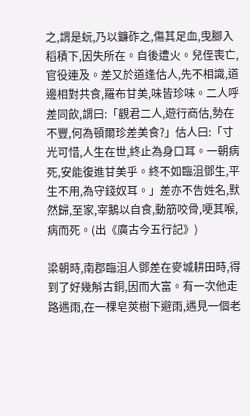之,謂是蚖,乃以鐮砟之,傷其足血,曳腳入稻積下,因失所在。自後遭火。兒侄喪亡,官役連及。差又於道逢估人,先不相識,道邊相對共食,羅布甘美,味皆珍味。二人呼差同飲,謂曰:「觀君二人,遊行商估,勢在不豐,何為頓爾珍差美食?」估人曰:「寸光可惜,人生在世,終止為身口耳。一朝病死,安能復進甘美乎。終不如臨沮鄧生,平生不用,為守錢奴耳。」差亦不告姓名,默然歸,至家,宰鵝以自食,動筋咬骨,哽其喉,病而死。(出《廣古今五行記》)

梁朝時,南郡臨沮人鄧差在麥城耕田時,得到了好幾斛古銅,因而大富。有一次他走路遇雨,在一棵皂莢樹下避雨,遇見一個老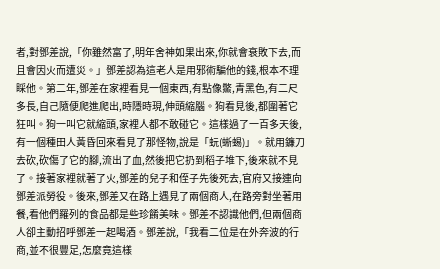者,對鄧差說,「你雖然富了,明年舍神如果出來,你就會衰敗下去,而且會因火而遭災。」鄧差認為這老人是用邪術騙他的錢,根本不理睬他。第二年,鄧差在家裡看見一個東西,有點像鱉,青黑色,有二尺多長,自己隨便爬進爬出,時隱時現,伸頭縮腦。狗看見後,都圍著它狂叫。狗一叫它就縮頭,家裡人都不敢碰它。這樣過了一百多天後,有一個種田人黃昏回來看見了那怪物,說是「蚖(蜥蜴)」。就用鐮刀去砍,砍傷了它的腳,流出了血,然後把它扔到稻子堆下,後來就不見了。接著家裡就著了火,鄧差的兒子和侄子先後死去,官府又接連向鄧差派勞役。後來,鄧差又在路上遇見了兩個商人,在路旁對坐著用餐,看他們羅列的食品都是些珍餚美味。鄧差不認識他們,但兩個商人卻主動招呼鄧差一起喝酒。鄧差說,「我看二位是在外奔波的行商,並不很豐足,怎麼竟這樣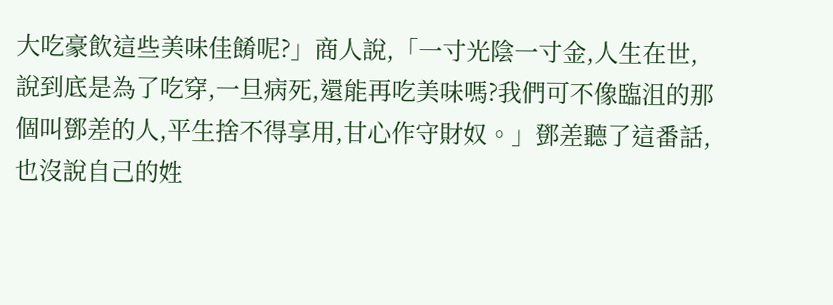大吃豪飲這些美味佳餚呢?」商人說,「一寸光陰一寸金,人生在世,說到底是為了吃穿,一旦病死,還能再吃美味嗎?我們可不像臨沮的那個叫鄧差的人,平生捨不得享用,甘心作守財奴。」鄧差聽了這番話,也沒說自己的姓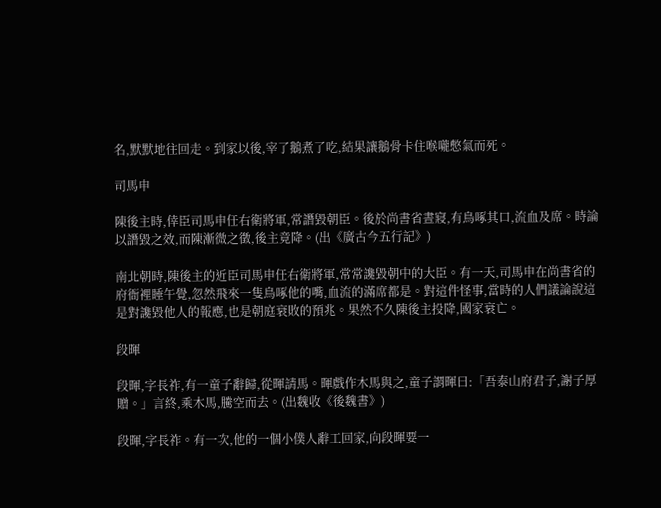名,默默地往回走。到家以後,宰了鵝煮了吃,結果讓鵝骨卡住喉嚨憋氣而死。

司馬申

陳後主時,倖臣司馬申任右衛將軍,常譖毀朝臣。後於尚書省晝寢,有鳥啄其口,流血及席。時論以譖毀之效,而陳漸微之徵,後主竟降。(出《廣古今五行記》)

南北朝時,陳後主的近臣司馬申任右衛將軍,常常讒毀朝中的大臣。有一天,司馬申在尚書省的府衙裡睡午覺,忽然飛來一隻鳥啄他的嘴,血流的滿席都是。對這件怪事,當時的人們議論說這是對讒毀他人的報應,也是朝庭衰敗的預兆。果然不久陳後主投降,國家衰亡。

段暉

段暉,字長祚,有一童子辭歸,從暉請馬。暉戲作木馬與之,童子謂暉曰:「吾泰山府君子,謝子厚贈。」言終,乘木馬,騰空而去。(出魏收《後魏書》)

段暉,字長祚。有一次,他的一個小僕人辭工回家,向段暉要一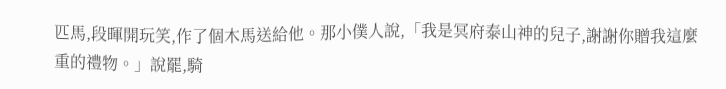匹馬,段暉開玩笑,作了個木馬送給他。那小僕人說,「我是冥府泰山神的兒子,謝謝你贈我這麼重的禮物。」說罷,騎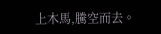上木馬,騰空而去。